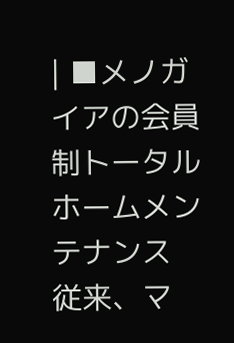| ■メノガイアの会員制トータルホームメンテナンス
従来、マ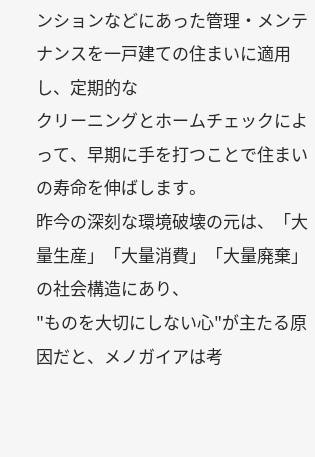ンションなどにあった管理・メンテナンスを一戸建ての住まいに適用し、定期的な
クリーニングとホームチェックによって、早期に手を打つことで住まいの寿命を伸ばします。
昨今の深刻な環境破壊の元は、「大量生産」「大量消費」「大量廃棄」の社会構造にあり、
"ものを大切にしない心"が主たる原因だと、メノガイアは考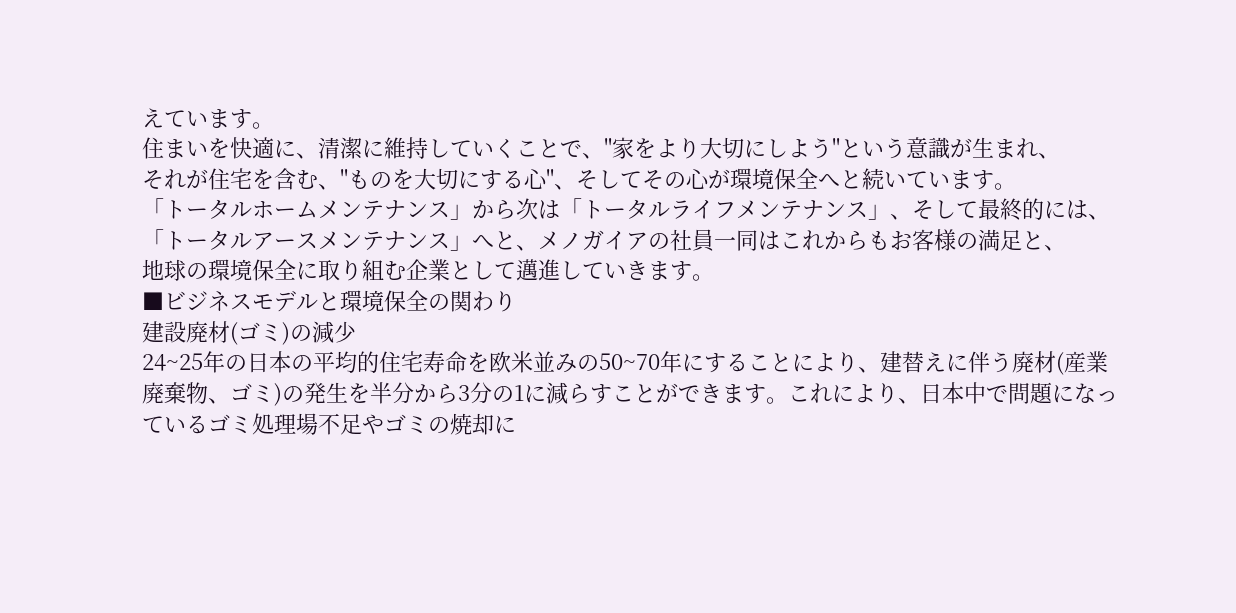えています。
住まいを快適に、清潔に維持していくことで、"家をより大切にしよう"という意識が生まれ、
それが住宅を含む、"ものを大切にする心"、そしてその心が環境保全へと続いています。
「トータルホームメンテナンス」から次は「トータルライフメンテナンス」、そして最終的には、
「トータルアースメンテナンス」へと、メノガイアの社員一同はこれからもお客様の満足と、
地球の環境保全に取り組む企業として邁進していきます。
■ビジネスモデルと環境保全の関わり
建設廃材(ゴミ)の減少
24~25年の日本の平均的住宅寿命を欧米並みの50~70年にすることにより、建替えに伴う廃材(産業廃棄物、ゴミ)の発生を半分から3分の1に減らすことができます。これにより、日本中で問題になっているゴミ処理場不足やゴミの焼却に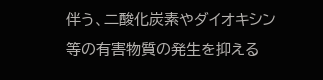伴う、二酸化炭素やダイオキシン等の有害物質の発生を抑える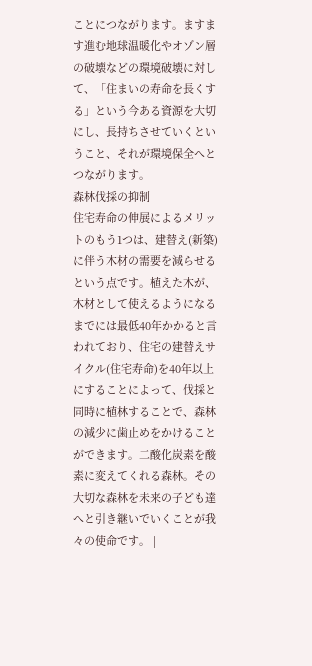ことにつながります。ますます進む地球温暖化やオゾン層の破壊などの環境破壊に対して、「住まいの寿命を長くする」という今ある資源を大切にし、長持ちさせていくということ、それが環境保全へとつながります。
森林伐採の抑制
住宅寿命の伸展によるメリットのもう1つは、建替え(新築)に伴う木材の需要を減らせるという点です。植えた木が、木材として使えるようになるまでには最低40年かかると言われており、住宅の建替えサイクル(住宅寿命)を40年以上にすることによって、伐採と同時に植林することで、森林の減少に歯止めをかけることができます。二酸化炭素を酸素に変えてくれる森林。その大切な森林を未来の子ども達へと引き継いでいくことが我々の使命です。 |